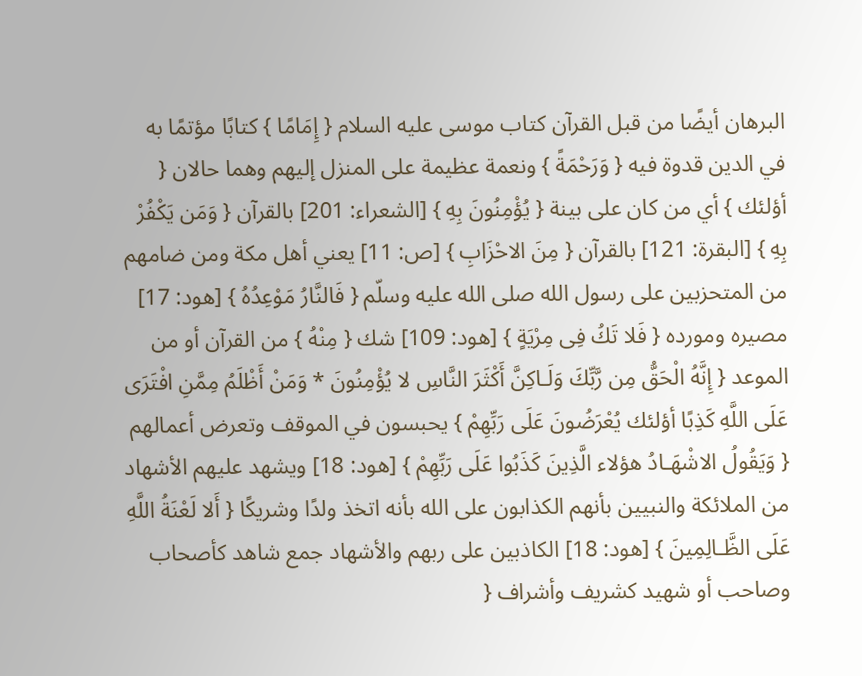البرهان أيضًا من قبل القرآن كتاب موسى عليه السلام { إِمَامًا } كتابًا مؤتمًا به في الدين قدوة فيه { وَرَحْمَةً } ونعمة عظيمة على المنزل إليهم وهما حالان { أؤلئك } أي من كان على بينة { يُؤْمِنُونَ بِهِ } [الشعراء: 201] بالقرآن { وَمَن يَكْفُرْ بِهِ } [البقرة: 121] بالقرآن { مِنَ الاحْزَابِ } [ص: 11] يعني أهل مكة ومن ضامهم من المتحزبين على رسول الله صلى الله عليه وسلّم { فَالنَّارُ مَوْعِدُهُ } [هود: 17] مصيره ومورده { فَلا تَكُ فِى مِرْيَةٍ } [هود: 109] شك { مِنْهُ } من القرآن أو من الموعد { إِنَّهُ الْحَقُّ مِن رَّبِّكَ وَلَـاكِنَّ أَكْثَرَ النَّاسِ لا يُؤْمِنُونَ * وَمَنْ أَظْلَمُ مِمَّنِ افْتَرَى عَلَى اللَّهِ كَذِبًا أؤلئك يُعْرَضُونَ عَلَى رَبِّهِمْ } يحبسون في الموقف وتعرض أعمالهم { وَيَقُولُ الاشْهَـادُ هؤلاء الَّذِينَ كَذَبُوا عَلَى رَبِّهِمْ } [هود: 18] ويشهد عليهم الأشهاد من الملائكة والنبيين بأنهم الكذابون على الله بأنه اتخذ ولدًا وشريكًا { أَلا لَعْنَةُ اللَّهِ عَلَى الظَّـالِمِينَ } [هود: 18] الكاذبين على ربهم والأشهاد جمع شاهد كأصحاب وصاحب أو شهيد كشريف وأشراف {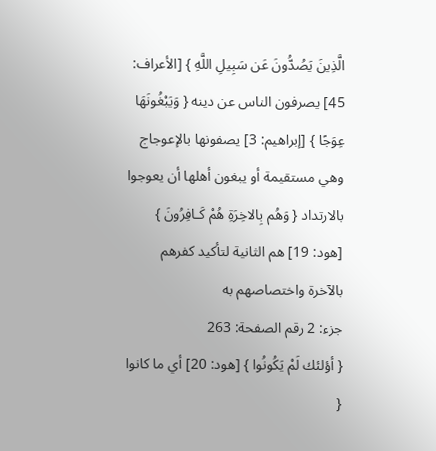الَّذِينَ يَصُدُّونَ عَن سَبِيلِ اللَّهِ } [الأعراف: 45] يصرفون الناس عن دينه { وَيَبْغُونَهَا عِوَجًا } [إبراهيم: 3] يصفونها بالإعوجاج وهي مستقيمة أو يبغون أهلها أن يعوجوا بالارتداد { وَهُم بِالاخِرَةِ هُمْ كَـافِرُونَ } [هود: 19] هم الثانية لتأكيد كفرهم بالآخرة واختصاصهم به
جزء: 2 رقم الصفحة: 263
{ أؤلئك لَمْ يَكُونُوا } [هود: 20] أي ما كانوا {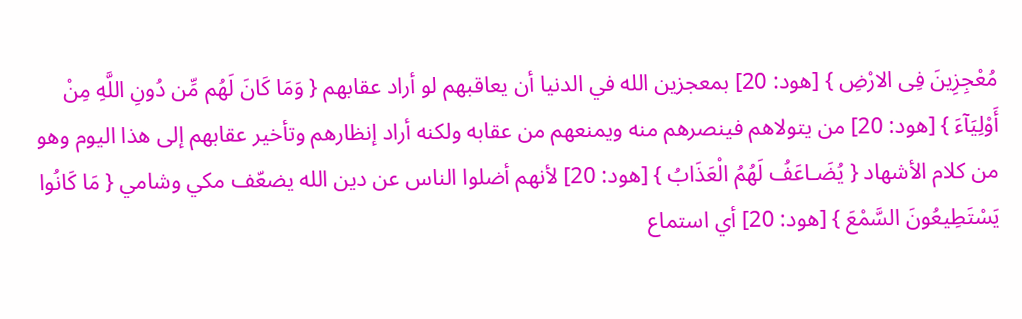مُعْجِزِينَ فِى الارْضِ } [هود: 20] بمعجزين الله في الدنيا أن يعاقبهم لو أراد عقابهم { وَمَا كَانَ لَهُم مِّن دُونِ اللَّهِ مِنْ أَوْلِيَآءَ } [هود: 20] من يتولاهم فينصرهم منه ويمنعهم من عقابه ولكنه أراد إنظارهم وتأخير عقابهم إلى هذا اليوم وهو من كلام الأشهاد { يُضَـاعَفُ لَهُمُ الْعَذَابُ } [هود: 20] لأنهم أضلوا الناس عن دين الله يضعّف مكي وشامي { مَا كَانُوا يَسْتَطِيعُونَ السَّمْعَ } [هود: 20] أي استماع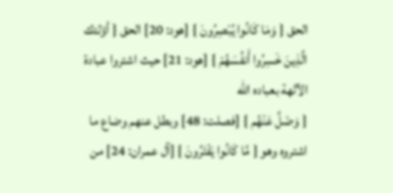الحق { وَمَا كَانُوا يُبْصِرُونَ } [هود: 20] الحق { أؤلئك الَّذِينَ خَسِرُوا أَنفُسَهُمْ } [هود: 21] حيث اشتروا عبادة الآلهة بعباده الله
{ وَضَلَّ عَنْهُم } [فصلت: 48] وبطل عنهم وضاع ما اشتروه وهو { مَّا كَانُوا يَفْتَرُونَ } [آل عمران: 24] من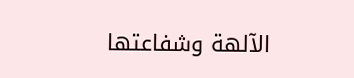الآلهة وشفاعتها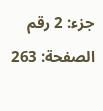جزء: 2 رقم الصفحة: 263